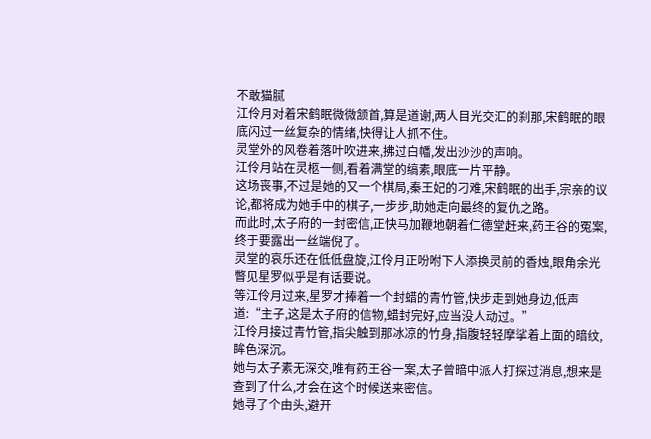不敢猫腻
江伶月对着宋鹤眠微微颔首,算是道谢,两人目光交汇的刹那,宋鹤眠的眼底闪过一丝复杂的情绪,快得让人抓不住。
灵堂外的风卷着落叶吹进来,拂过白幡,发出沙沙的声响。
江伶月站在灵柩一侧,看着满堂的缟素,眼底一片平静。
这场丧事,不过是她的又一个棋局,秦王妃的刁难,宋鹤眠的出手,宗亲的议论,都将成为她手中的棋子,一步步,助她走向最终的复仇之路。
而此时,太子府的一封密信,正快马加鞭地朝着仁德堂赶来,药王谷的冤案,终于要露出一丝端倪了。
灵堂的哀乐还在低低盘旋,江伶月正吩咐下人添换灵前的香烛,眼角余光瞥见星罗似乎是有话要说。
等江伶月过来,星罗才捧着一个封蜡的青竹管,快步走到她身边,低声道:“主子,这是太子府的信物,蜡封完好,应当没人动过。”
江伶月接过青竹管,指尖触到那冰凉的竹身,指腹轻轻摩挲着上面的暗纹,眸色深沉。
她与太子素无深交,唯有药王谷一案,太子曾暗中派人打探过消息,想来是查到了什么,才会在这个时候送来密信。
她寻了个由头,避开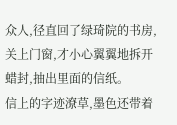众人,径直回了绿琦院的书房,关上门窗,才小心翼翼地拆开蜡封,抽出里面的信纸。
信上的字迹潦草,墨色还带着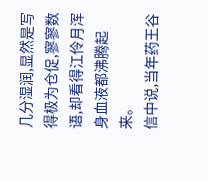几分湿润,显然是写得极为仓促,寥寥数语,却看得江伶月浑身血液都沸腾起来。
信中说,当年药王谷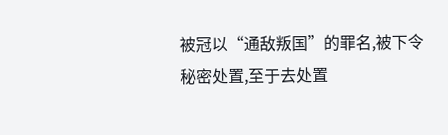被冠以“通敌叛国”的罪名,被下令秘密处置,至于去处置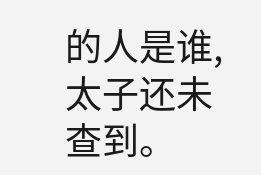的人是谁,太子还未查到。